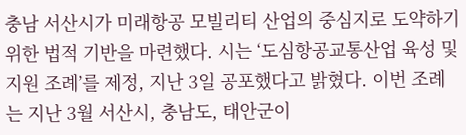충남 서산시가 미래항공 모빌리티 산업의 중심지로 도약하기 위한 법적 기반을 마련했다. 시는 ‘도심항공교통산업 육성 및 지원 조례’를 제정, 지난 3일 공포했다고 밝혔다. 이번 조례는 지난 3월 서산시, 충남도, 태안군이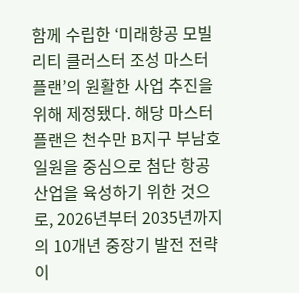함께 수립한 ‘미래항공 모빌리티 클러스터 조성 마스터플랜’의 원활한 사업 추진을 위해 제정됐다. 해당 마스터플랜은 천수만 B지구 부남호 일원을 중심으로 첨단 항공산업을 육성하기 위한 것으로, 2026년부터 2035년까지의 10개년 중장기 발전 전략이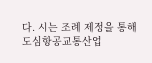다. 시는 조례 제정을 통해 도심항공교통산업